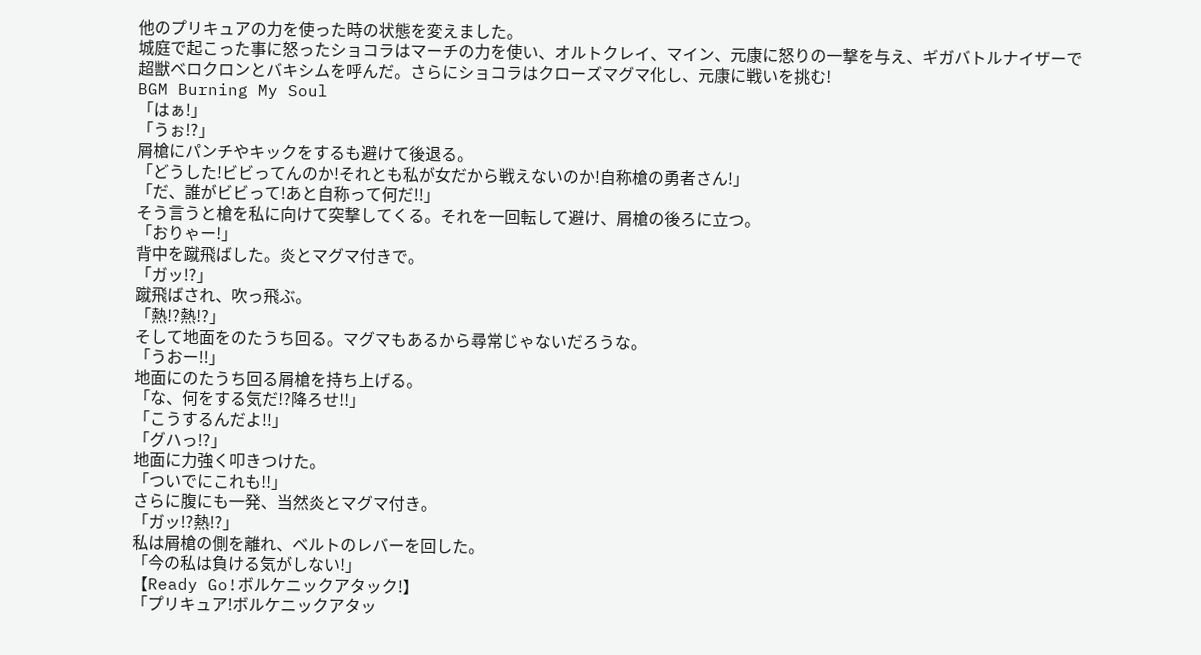他のプリキュアの力を使った時の状態を変えました。
城庭で起こった事に怒ったショコラはマーチの力を使い、オルトクレイ、マイン、元康に怒りの一撃を与え、ギガバトルナイザーで超獣ベロクロンとバキシムを呼んだ。さらにショコラはクローズマグマ化し、元康に戦いを挑む!
BGM Burning My Soul
「はぁ!」
「うぉ!?」
屑槍にパンチやキックをするも避けて後退る。
「どうした!ビビってんのか!それとも私が女だから戦えないのか!自称槍の勇者さん!」
「だ、誰がビビって!あと自称って何だ!!」
そう言うと槍を私に向けて突撃してくる。それを一回転して避け、屑槍の後ろに立つ。
「おりゃー!」
背中を蹴飛ばした。炎とマグマ付きで。
「ガッ!?」
蹴飛ばされ、吹っ飛ぶ。
「熱!?熱!?」
そして地面をのたうち回る。マグマもあるから尋常じゃないだろうな。
「うおー!!」
地面にのたうち回る屑槍を持ち上げる。
「な、何をする気だ!?降ろせ!!」
「こうするんだよ!!」
「グハっ!?」
地面に力強く叩きつけた。
「ついでにこれも!!」
さらに腹にも一発、当然炎とマグマ付き。
「ガッ!?熱!?」
私は屑槍の側を離れ、ベルトのレバーを回した。
「今の私は負ける気がしない!」
【Ready Go!ボルケニックアタック!】
「プリキュア!ボルケニックアタッ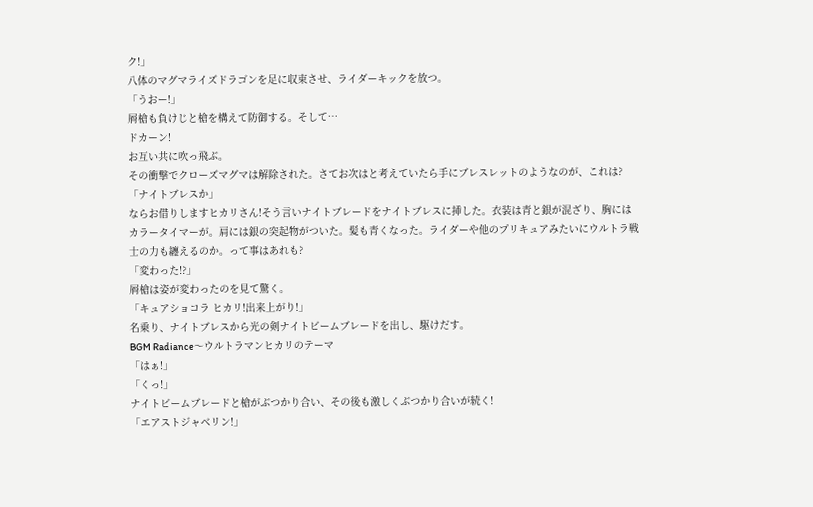ク!」
八体のマグマライズドラゴンを足に収束させ、ライダーキックを放つ。
「うおー!」
屑槍も負けじと槍を構えて防御する。そして…
ドカーン!
お互い共に吹っ飛ぶ。
その衝撃でクローズマグマは解除された。さてお次はと考えていたら手にブレスレットのようなのが、これは?
「ナイトブレスか」
ならお借りしますヒカリさん!そう言いナイトブレードをナイトブレスに挿した。衣装は青と銀が混ざり、胸にはカラータイマーが。肩には銀の突起物がついた。髪も青くなった。ライダーや他のプリキュアみたいにウルトラ戦士の力も纏えるのか。って事はあれも?
「変わった!?」
屑槍は姿が変わったのを見て驚く。
「キュアショコラ ヒカリ!出来上がり!」
名乗り、ナイトブレスから光の剣ナイトビームブレードを出し、駆けだす。
BGM Radiance〜ウルトラマンヒカリのテーマ
「はぁ!」
「くっ!」
ナイトビームブレードと槍がぶつかり合い、その後も激しくぶつかり合いが続く!
「エアストジャベリン!」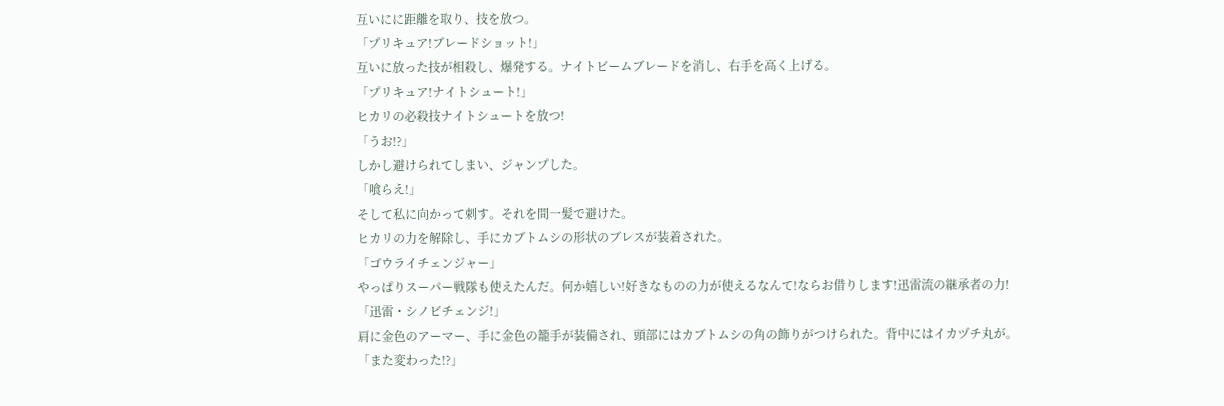互いにに距離を取り、技を放つ。
「プリキュア!ブレードショット!」
互いに放った技が相殺し、爆発する。ナイトビームブレードを消し、右手を高く上げる。
「プリキュア!ナイトシュート!」
ヒカリの必殺技ナイトシュートを放つ!
「うお!?」
しかし避けられてしまい、ジャンプした。
「喰らえ!」
そして私に向かって刺す。それを間一髪で避けた。
ヒカリの力を解除し、手にカブトムシの形状のブレスが装着された。
「ゴウライチェンジャー」
やっぱりスーパー戦隊も使えたんだ。何か嬉しい!好きなものの力が使えるなんて!ならお借りします!迅雷流の継承者の力!
「迅雷・シノビチェンジ!」
肩に金色のアーマー、手に金色の籠手が装備され、頭部にはカブトムシの角の飾りがつけられた。背中にはイカヅチ丸が。
「また変わった!?」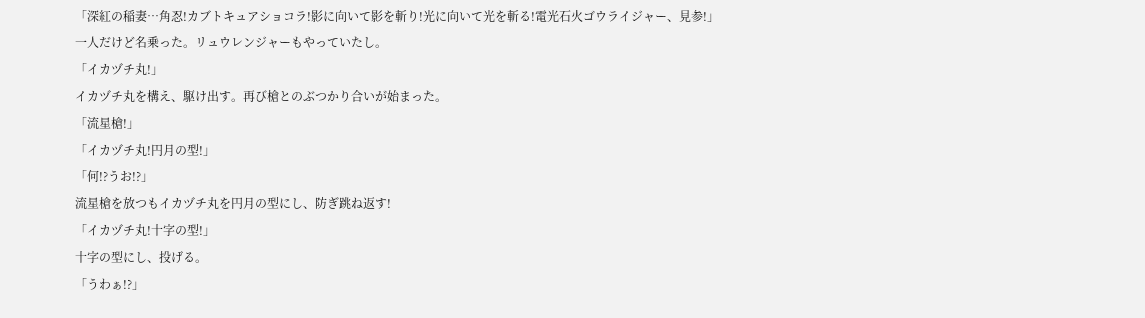「深紅の稲妻…角忍!カブトキュアショコラ!影に向いて影を斬り!光に向いて光を斬る!電光石火ゴウライジャー、見参!」
一人だけど名乗った。リュウレンジャーもやっていたし。
「イカヅチ丸!」
イカヅチ丸を構え、駆け出す。再び槍とのぶつかり合いが始まった。
「流星槍!」
「イカヅチ丸!円月の型!」
「何!?うお!?」
流星槍を放つもイカヅチ丸を円月の型にし、防ぎ跳ね返す!
「イカヅチ丸!十字の型!」
十字の型にし、投げる。
「うわぁ!?」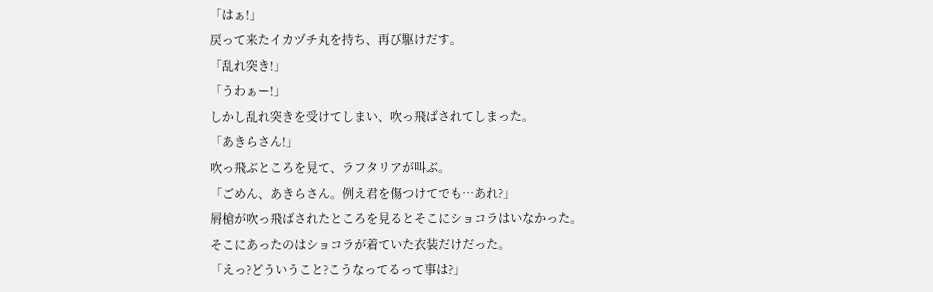「はぁ!」
戻って来たイカヅチ丸を持ち、再び駆けだす。
「乱れ突き!」
「うわぁー!」
しかし乱れ突きを受けてしまい、吹っ飛ばされてしまった。
「あきらさん!」
吹っ飛ぶところを見て、ラフタリアが叫ぶ。
「ごめん、あきらさん。例え君を傷つけてでも…あれ?」
屑槍が吹っ飛ばされたところを見るとそこにショコラはいなかった。
そこにあったのはショコラが着ていた衣装だけだった。
「えっ?どういうこと?こうなってるって事は?」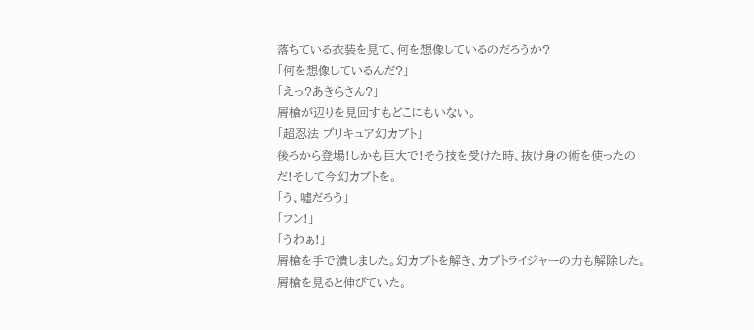落ちている衣装を見て、何を想像しているのだろうか?
「何を想像しているんだ?」
「えっ?あきらさん?」
屑槍が辺りを見回すもどこにもいない。
「超忍法 プリキュア幻カブト」
後ろから登場!しかも巨大で!そう技を受けた時、抜け身の術を使ったのだ!そして今幻カブトを。
「う、嘘だろう」
「フン!」
「うわぁ!」
屑槍を手で潰しました。幻カブトを解き、カブトライジャーの力も解除した。屑槍を見ると伸びていた。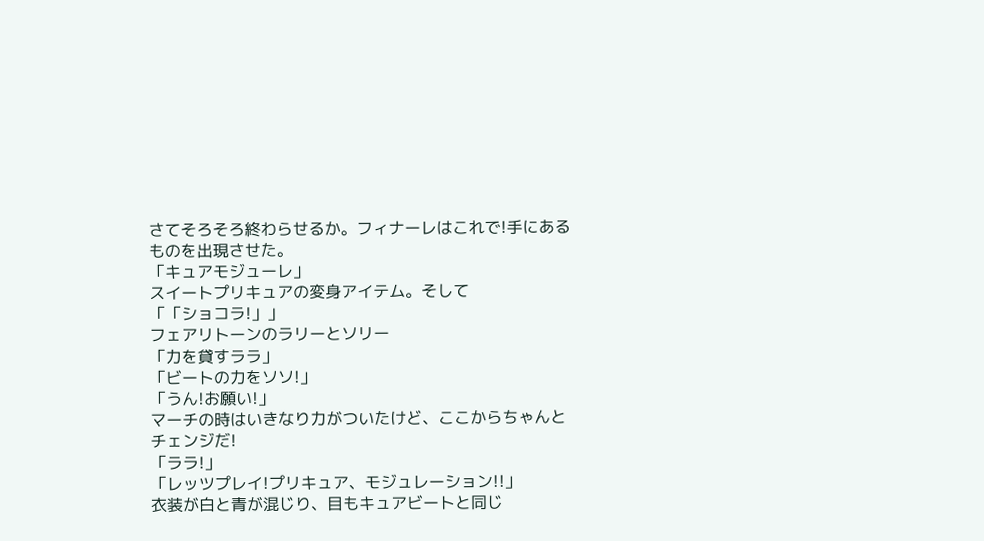さてそろそろ終わらせるか。フィナーレはこれで!手にあるものを出現させた。
「キュアモジューレ」
スイートプリキュアの変身アイテム。そして
「「ショコラ!」」
フェアリトーンのラリーとソリー
「力を貸すララ」
「ビートの力をソソ!」
「うん!お願い!」
マーチの時はいきなり力がついたけど、ここからちゃんとチェンジだ!
「ララ!」
「レッツプレイ!プリキュア、モジュレーション!!」
衣装が白と青が混じり、目もキュアビートと同じ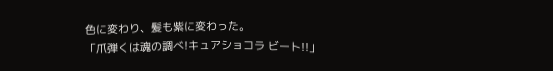色に変わり、髪も紫に変わった。
「爪弾くは魂の調べ!キュアショコラ ビート!!」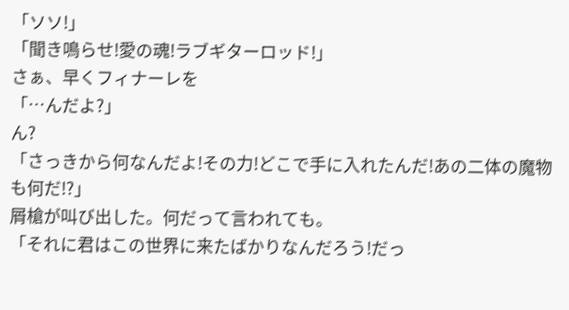「ソソ!」
「聞き鳴らせ!愛の魂!ラブギターロッド!」
さぁ、早くフィナーレを
「…んだよ?」
ん?
「さっきから何なんだよ!その力!どこで手に入れたんだ!あの二体の魔物も何だ!?」
屑槍が叫び出した。何だって言われても。
「それに君はこの世界に来たばかりなんだろう!だっ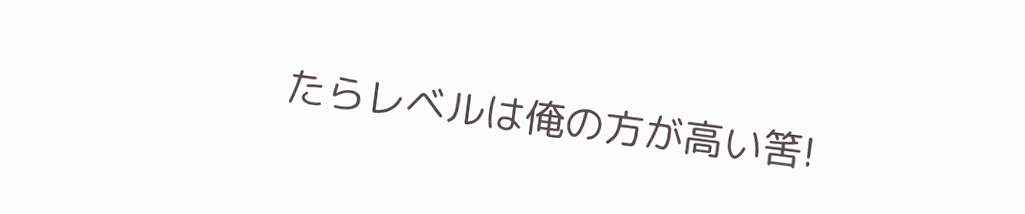たらレベルは俺の方が高い筈!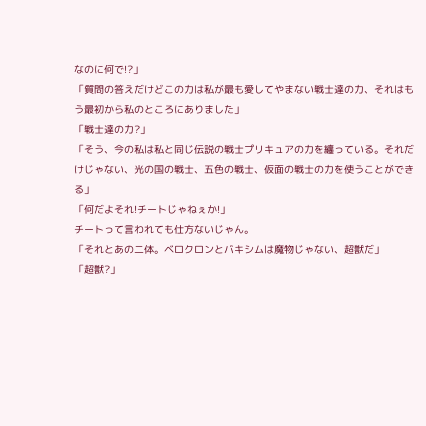なのに何で!?」
「質問の答えだけどこの力は私が最も愛してやまない戦士達の力、それはもう最初から私のところにありました」
「戦士達の力?」
「そう、今の私は私と同じ伝説の戦士プリキュアの力を纏っている。それだけじゃない、光の国の戦士、五色の戦士、仮面の戦士の力を使うことができる」
「何だよそれ!チートじゃねぇか!」
チートって言われても仕方ないじゃん。
「それとあの二体。ベロクロンとバキシムは魔物じゃない、超獣だ」
「超獣?」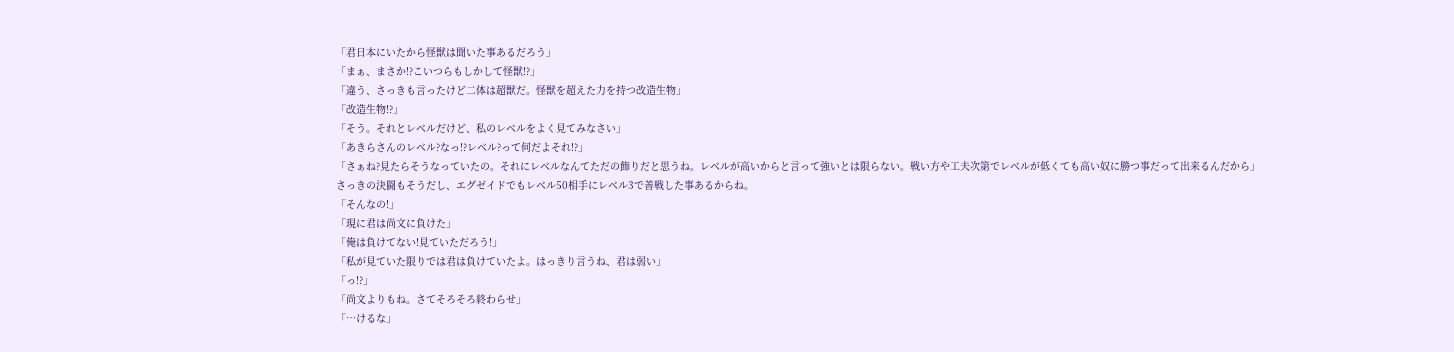「君日本にいたから怪獣は聞いた事あるだろう」
「まぁ、まさか!?こいつらもしかして怪獣!?」
「違う、さっきも言ったけど二体は超獣だ。怪獣を超えた力を持つ改造生物」
「改造生物!?」
「そう。それとレベルだけど、私のレベルをよく見てみなさい」
「あきらさんのレベル?なっ!?レベル?って何だよそれ!?」
「さぁね?見たらそうなっていたの。それにレベルなんてただの飾りだと思うね。レベルが高いからと言って強いとは限らない。戦い方や工夫次第でレベルが低くても高い奴に勝つ事だって出来るんだから」
さっきの決闘もそうだし、エグゼイドでもレベル50相手にレベル3で善戦した事あるからね。
「そんなの!」
「現に君は尚文に負けた」
「俺は負けてない!見ていただろう!」
「私が見ていた限りでは君は負けていたよ。はっきり言うね、君は弱い」
「っ!?」
「尚文よりもね。さてそろそろ終わらせ」
「…けるな」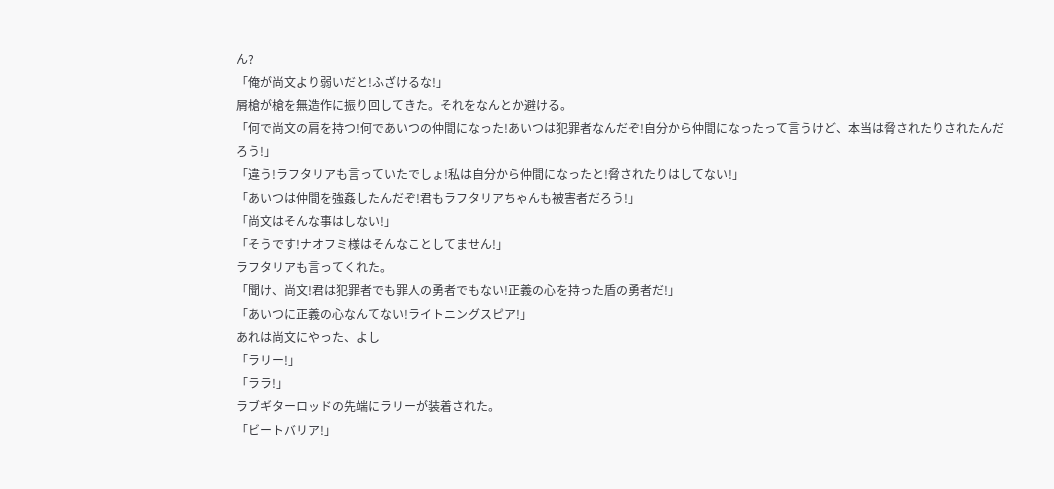ん?
「俺が尚文より弱いだと!ふざけるな!」
屑槍が槍を無造作に振り回してきた。それをなんとか避ける。
「何で尚文の肩を持つ!何であいつの仲間になった!あいつは犯罪者なんだぞ!自分から仲間になったって言うけど、本当は脅されたりされたんだろう!」
「違う!ラフタリアも言っていたでしょ!私は自分から仲間になったと!脅されたりはしてない!」
「あいつは仲間を強姦したんだぞ!君もラフタリアちゃんも被害者だろう!」
「尚文はそんな事はしない!」
「そうです!ナオフミ様はそんなことしてません!」
ラフタリアも言ってくれた。
「聞け、尚文!君は犯罪者でも罪人の勇者でもない!正義の心を持った盾の勇者だ!」
「あいつに正義の心なんてない!ライトニングスピア!」
あれは尚文にやった、よし
「ラリー!」
「ララ!」
ラブギターロッドの先端にラリーが装着された。
「ビートバリア!」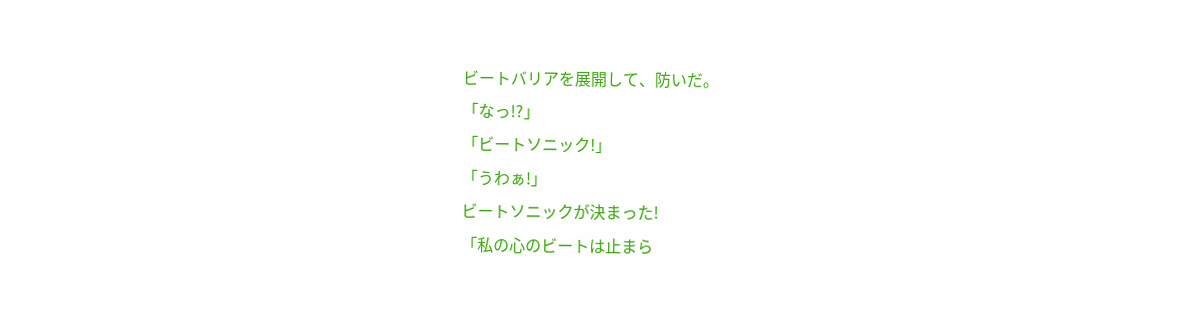ビートバリアを展開して、防いだ。
「なっ!?」
「ビートソニック!」
「うわぁ!」
ビートソニックが決まった!
「私の心のビートは止まら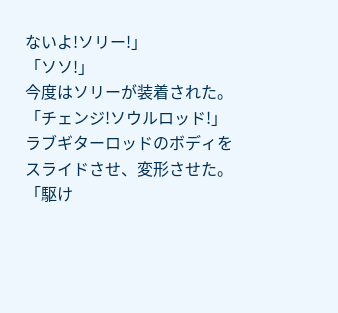ないよ!ソリー!」
「ソソ!」
今度はソリーが装着された。
「チェンジ!ソウルロッド!」
ラブギターロッドのボディをスライドさせ、変形させた。
「駆け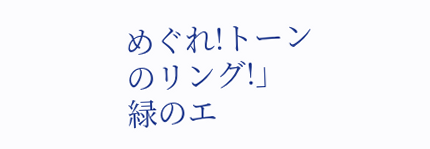めぐれ!トーンのリング!」
緑のエ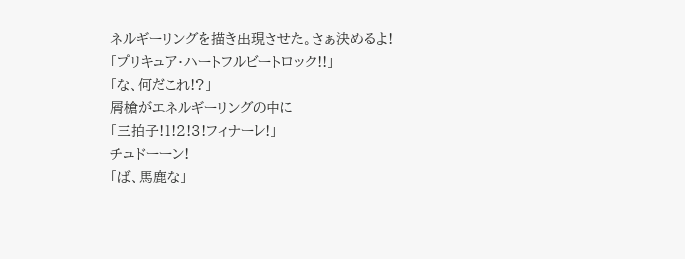ネルギーリングを描き出現させた。さぁ決めるよ!
「プリキュア・ハートフルビートロック!!」
「な、何だこれ!?」
屑槍がエネルギーリングの中に
「三拍子!1!2!3!フィナーレ!」
チュドーーン!
「ば、馬鹿な」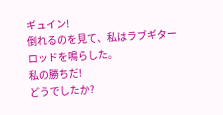ギュイン!
倒れるのを見て、私はラブギターロッドを鳴らした。
私の勝ちだ!
どうでしたか?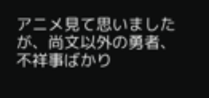アニメ見て思いましたが、尚文以外の勇者、不祥事ばかり